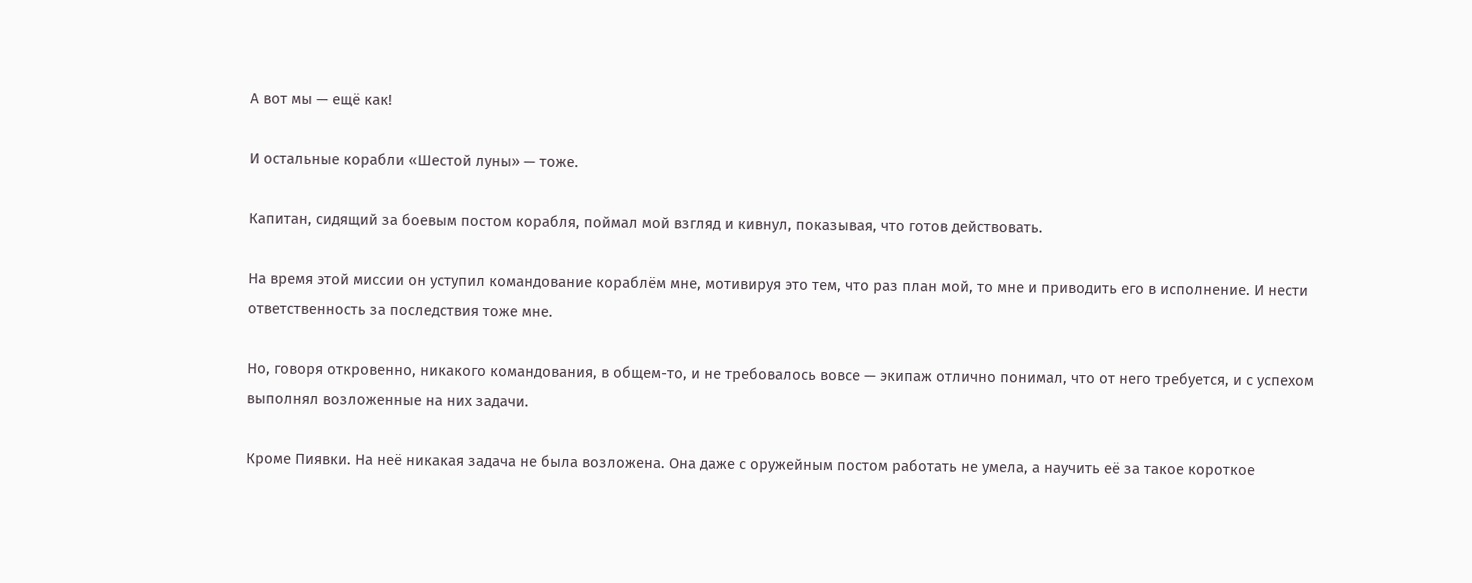А вот мы — ещё как!

И остальные корабли «Шестой луны» — тоже.

Капитан, сидящий за боевым постом корабля, поймал мой взгляд и кивнул, показывая, что готов действовать.

На время этой миссии он уступил командование кораблём мне, мотивируя это тем, что раз план мой, то мне и приводить его в исполнение. И нести ответственность за последствия тоже мне.

Но, говоря откровенно, никакого командования, в общем-то, и не требовалось вовсе — экипаж отлично понимал, что от него требуется, и с успехом выполнял возложенные на них задачи.

Кроме Пиявки. На неё никакая задача не была возложена. Она даже с оружейным постом работать не умела, а научить её за такое короткое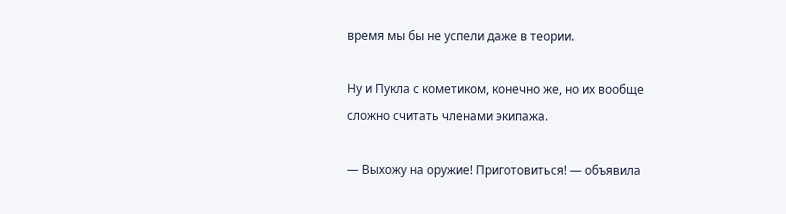время мы бы не успели даже в теории.

Ну и Пукла с кометиком, конечно же, но их вообще сложно считать членами экипажа.

— Выхожу на оружие! Приготовиться! — объявила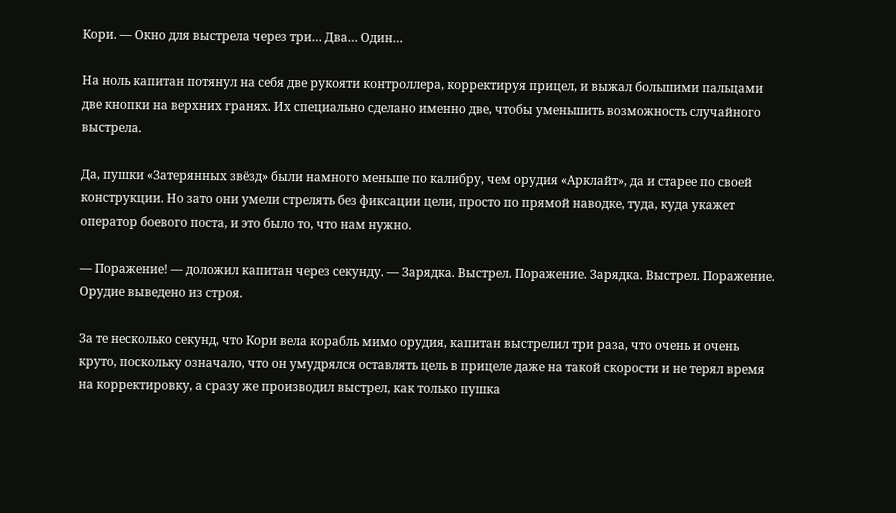Кори. — Окно для выстрела через три… Два… Один…

На ноль капитан потянул на себя две рукояти контроллера, корректируя прицел, и выжал большими пальцами две кнопки на верхних гранях. Их специально сделано именно две, чтобы уменьшить возможность случайного выстрела.

Да, пушки «Затерянных звёзд» были намного меньше по калибру, чем орудия «Арклайт», да и старее по своей конструкции. Но зато они умели стрелять без фиксации цели, просто по прямой наводке, туда, куда укажет оператор боевого поста, и это было то, что нам нужно.

— Поражение! — доложил капитан через секунду. — Зарядка. Выстрел. Поражение. Зарядка. Выстрел. Поражение. Орудие выведено из строя.

За те несколько секунд, что Кори вела корабль мимо орудия, капитан выстрелил три раза, что очень и очень круто, поскольку означало, что он умудрялся оставлять цель в прицеле даже на такой скорости и не терял время на корректировку, а сразу же производил выстрел, как только пушка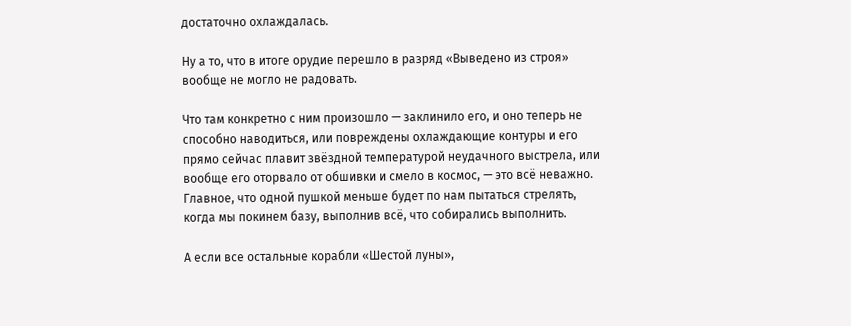достаточно охлаждалась.

Ну а то, что в итоге орудие перешло в разряд «Выведено из строя» вообще не могло не радовать.

Что там конкретно с ним произошло — заклинило его, и оно теперь не способно наводиться, или повреждены охлаждающие контуры и его прямо сейчас плавит звёздной температурой неудачного выстрела, или вообще его оторвало от обшивки и смело в космос, — это всё неважно. Главное, что одной пушкой меньше будет по нам пытаться стрелять, когда мы покинем базу, выполнив всё, что собирались выполнить.

А если все остальные корабли «Шестой луны»,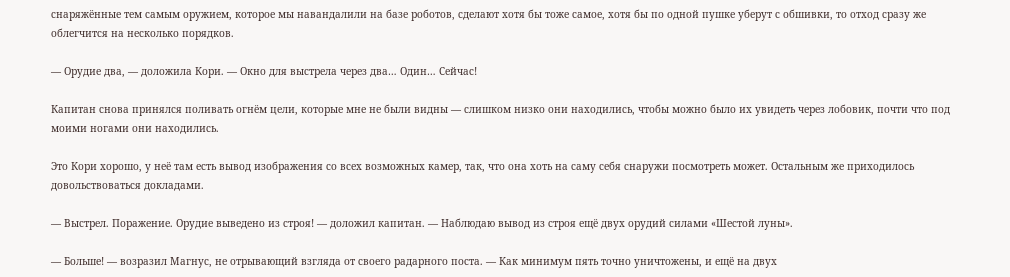снаряжённые тем самым оружием, которое мы навандалили на базе роботов, сделают хотя бы тоже самое, хотя бы по одной пушке уберут с обшивки, то отход сразу же облегчится на несколько порядков.

— Орудие два, — доложила Кори. — Окно для выстрела через два… Один… Сейчас!

Капитан снова принялся поливать огнём цели, которые мне не были видны — слишком низко они находились, чтобы можно было их увидеть через лобовик, почти что под моими ногами они находились.

Это Кори хорошо, у неё там есть вывод изображения со всех возможных камер, так, что она хоть на саму себя снаружи посмотреть может. Остальным же приходилось довольствоваться докладами.

— Выстрел. Поражение. Орудие выведено из строя! — доложил капитан. — Наблюдаю вывод из строя ещё двух орудий силами «Шестой луны».

— Больше! — возразил Магнус, не отрывающий взгляда от своего радарного поста. — Как минимум пять точно уничтожены, и ещё на двух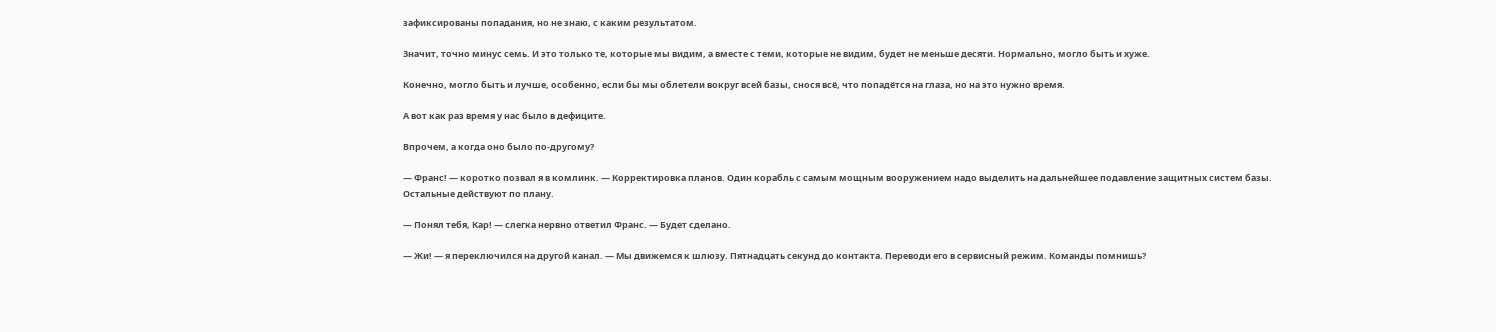зафиксированы попадания, но не знаю, с каким результатом.

Значит, точно минус семь. И это только те, которые мы видим, а вместе с теми, которые не видим, будет не меньше десяти. Нормально, могло быть и хуже.

Конечно, могло быть и лучше, особенно, если бы мы облетели вокруг всей базы, снося всё, что попадётся на глаза, но на это нужно время.

А вот как раз время у нас было в дефиците.

Впрочем, а когда оно было по-другому?

— Франс! — коротко позвал я в комлинк. — Корректировка планов. Один корабль с самым мощным вооружением надо выделить на дальнейшее подавление защитных систем базы. Остальные действуют по плану.

— Понял тебя, Кар! — слегка нервно ответил Франс. — Будет сделано.

— Жи! — я переключился на другой канал. — Мы движемся к шлюзу. Пятнадцать секунд до контакта. Переводи его в сервисный режим. Команды помнишь?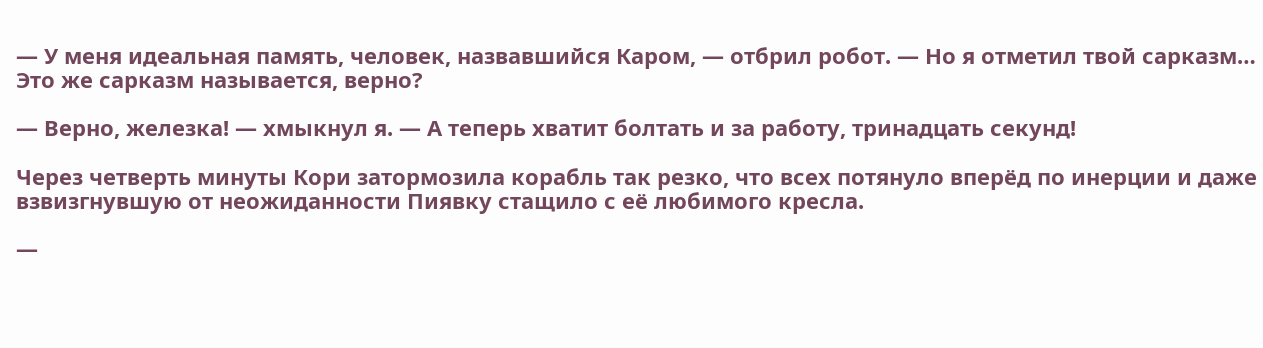— У меня идеальная память, человек, назвавшийся Каром, — отбрил робот. — Но я отметил твой сарказм… Это же сарказм называется, верно?

— Верно, железка! — хмыкнул я. — А теперь хватит болтать и за работу, тринадцать секунд!

Через четверть минуты Кори затормозила корабль так резко, что всех потянуло вперёд по инерции и даже взвизгнувшую от неожиданности Пиявку стащило с её любимого кресла.

—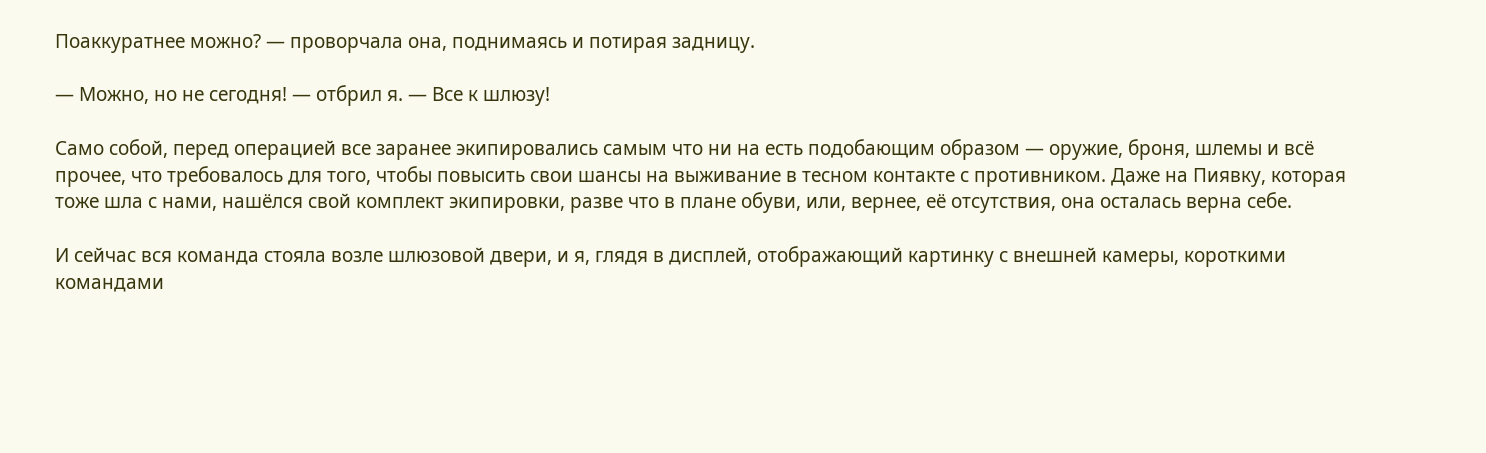Поаккуратнее можно? — проворчала она, поднимаясь и потирая задницу.

— Можно, но не сегодня! — отбрил я. — Все к шлюзу!

Само собой, перед операцией все заранее экипировались самым что ни на есть подобающим образом — оружие, броня, шлемы и всё прочее, что требовалось для того, чтобы повысить свои шансы на выживание в тесном контакте с противником. Даже на Пиявку, которая тоже шла с нами, нашёлся свой комплект экипировки, разве что в плане обуви, или, вернее, её отсутствия, она осталась верна себе.

И сейчас вся команда стояла возле шлюзовой двери, и я, глядя в дисплей, отображающий картинку с внешней камеры, короткими командами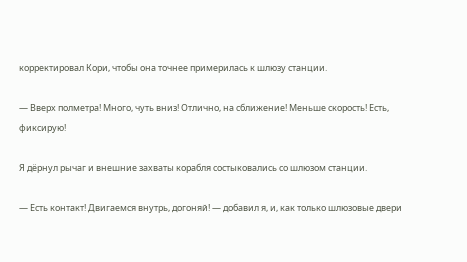корректировал Кори, чтобы она точнее примерилась к шлюзу станции.

— Вверх полметра! Много, чуть вниз! Отлично, на сближение! Меньше скорость! Есть, фиксирую!

Я дёрнул рычаг и внешние захваты корабля состыковались со шлюзом станции.

— Есть контакт! Двигаемся внутрь, догоняй! — добавил я, и, как только шлюзовые двери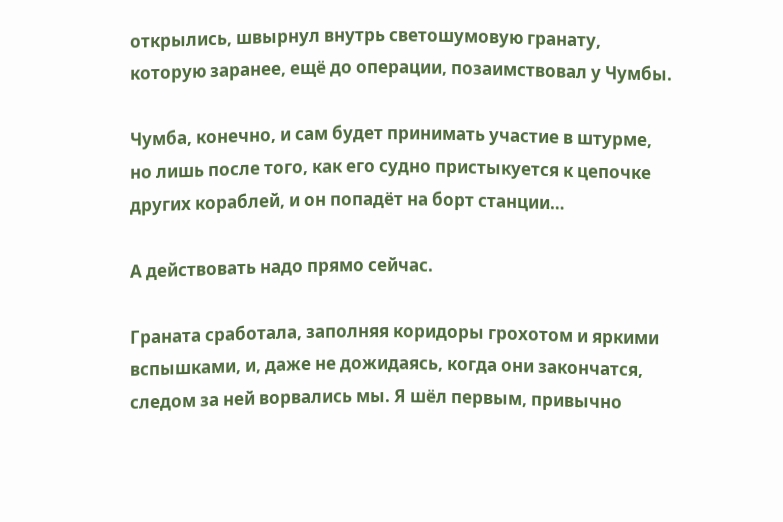открылись, швырнул внутрь светошумовую гранату, которую заранее, ещё до операции, позаимствовал у Чумбы.

Чумба, конечно, и сам будет принимать участие в штурме, но лишь после того, как его судно пристыкуется к цепочке других кораблей, и он попадёт на борт станции…

А действовать надо прямо сейчас.

Граната сработала, заполняя коридоры грохотом и яркими вспышками, и, даже не дожидаясь, когда они закончатся, следом за ней ворвались мы. Я шёл первым, привычно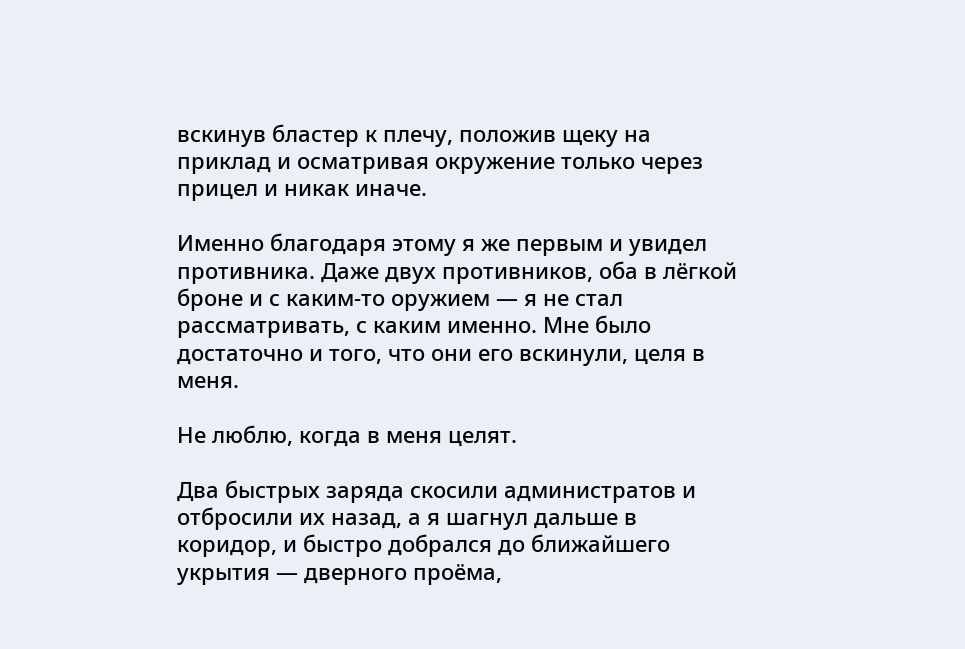вскинув бластер к плечу, положив щеку на приклад и осматривая окружение только через прицел и никак иначе.

Именно благодаря этому я же первым и увидел противника. Даже двух противников, оба в лёгкой броне и с каким-то оружием — я не стал рассматривать, с каким именно. Мне было достаточно и того, что они его вскинули, целя в меня.

Не люблю, когда в меня целят.

Два быстрых заряда скосили администратов и отбросили их назад, а я шагнул дальше в коридор, и быстро добрался до ближайшего укрытия — дверного проёма,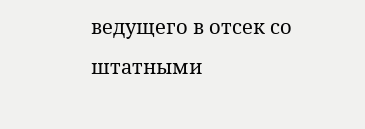ведущего в отсек со штатными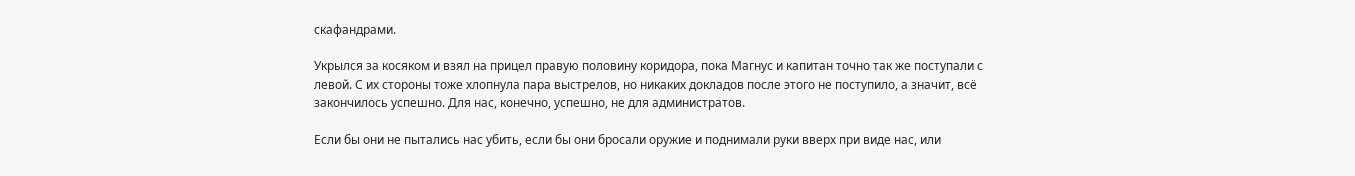скафандрами.

Укрылся за косяком и взял на прицел правую половину коридора, пока Магнус и капитан точно так же поступали с левой. С их стороны тоже хлопнула пара выстрелов, но никаких докладов после этого не поступило, а значит, всё закончилось успешно. Для нас, конечно, успешно, не для администратов.

Если бы они не пытались нас убить, если бы они бросали оружие и поднимали руки вверх при виде нас, или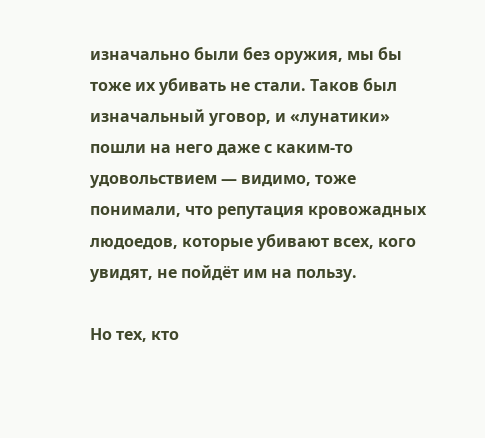изначально были без оружия, мы бы тоже их убивать не стали. Таков был изначальный уговор, и «лунатики» пошли на него даже с каким-то удовольствием — видимо, тоже понимали, что репутация кровожадных людоедов, которые убивают всех, кого увидят, не пойдёт им на пользу.

Но тех, кто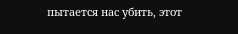пытается нас убить, этот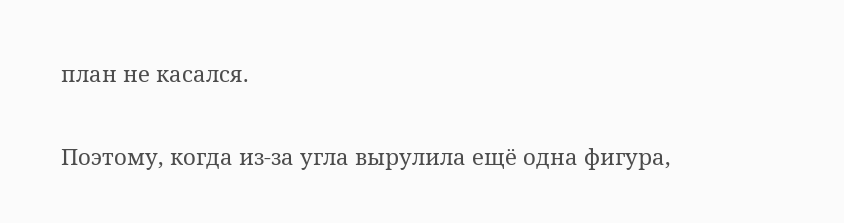план не касался.

Поэтому, когда из-за угла вырулила ещё одна фигура,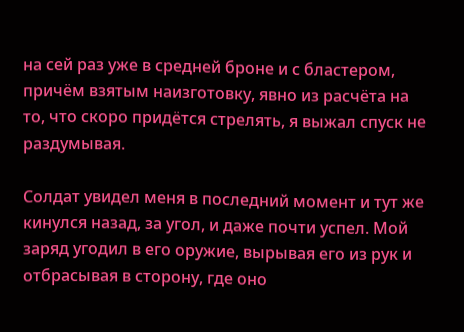на сей раз уже в средней броне и с бластером, причём взятым наизготовку, явно из расчёта на то, что скоро придётся стрелять, я выжал спуск не раздумывая.

Солдат увидел меня в последний момент и тут же кинулся назад, за угол, и даже почти успел. Мой заряд угодил в его оружие, вырывая его из рук и отбрасывая в сторону, где оно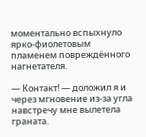моментально вспыхнуло ярко-фиолетовым пламенем повреждённого нагнетателя.

— Контакт! — доложил я и через мгновение из-за угла навстречу мне вылетела граната.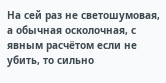На сей раз не светошумовая, а обычная осколочная, с явным расчётом если не убить, то сильно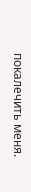покалечить меня.